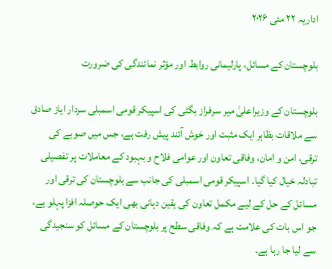اداریہ ۲۲ مئی ۲۰۲۶

بلوچستان کے مسائل، پارلیمانی روابط اور مؤثر نمائندگی کی ضرورت

بلوچستان کے وزیراعلیٰ میر سرفراز بگٹی کی اسپیکر قومی اسمبلی سردار ایاز صادق سے ملاقات بظاہر ایک مثبت اور خوش آئند پیش رفت ہے، جس میں صوبے کی ترقی، امن و امان، وفاقی تعاون اور عوامی فلاح و بہبود کے معاملات پر تفصیلی تبادلہ خیال کیا گیا۔ اسپیکر قومی اسمبلی کی جانب سے بلوچستان کی ترقی اور مسائل کے حل کے لیے مکمل تعاون کی یقین دہانی بھی ایک حوصلہ افزا پہلو ہے، جو اس بات کی علامت ہے کہ وفاقی سطح پر بلوچستان کے مسائل کو سنجیدگی سے لیا جا رہا ہے۔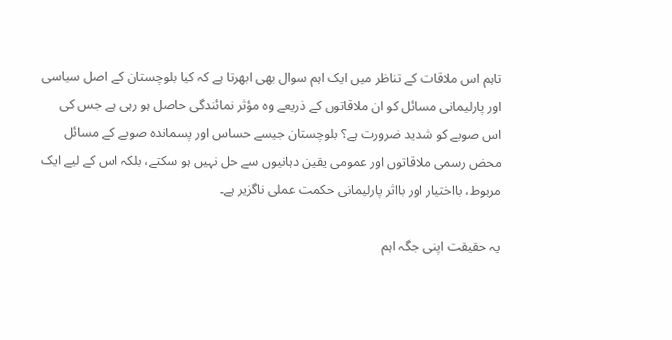تاہم اس ملاقات کے تناظر میں ایک اہم سوال بھی ابھرتا ہے کہ کیا بلوچستان کے اصل سیاسی اور پارلیمانی مسائل کو ان ملاقاتوں کے ذریعے وہ مؤثر نمائندگی حاصل ہو رہی ہے جس کی اس صوبے کو شدید ضرورت ہے؟ بلوچستان جیسے حساس اور پسماندہ صوبے کے مسائل محض رسمی ملاقاتوں اور عمومی یقین دہانیوں سے حل نہیں ہو سکتے، بلکہ اس کے لیے ایک مربوط، بااختیار اور بااثر پارلیمانی حکمت عملی ناگزیر ہے۔

یہ حقیقت اپنی جگہ اہم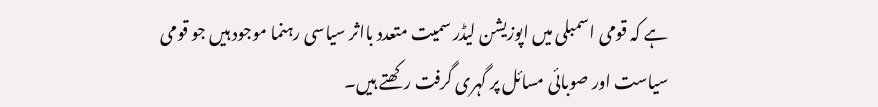ہے کہ قومی اسمبلی میں اپوزیشن لیڈر سمیت متعدد بااثر سیاسی رہنما موجود ہیں جو قومی سیاست اور صوبائی مسائل پر گہری گرفت رکھتے ہیں۔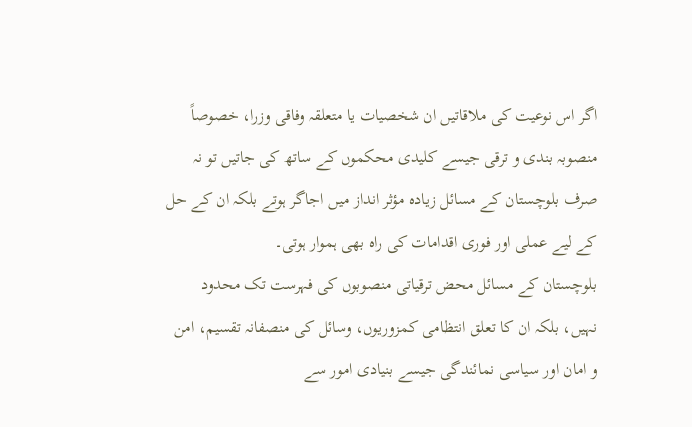اگر اس نوعیت کی ملاقاتیں ان شخصیات یا متعلقہ وفاقی وزرا، خصوصاً منصوبہ بندی و ترقی جیسے کلیدی محکموں کے ساتھ کی جاتیں تو نہ صرف بلوچستان کے مسائل زیادہ مؤثر انداز میں اجاگر ہوتے بلکہ ان کے حل کے لیے عملی اور فوری اقدامات کی راہ بھی ہموار ہوتی۔
بلوچستان کے مسائل محض ترقیاتی منصوبوں کی فہرست تک محدود نہیں، بلکہ ان کا تعلق انتظامی کمزوریوں، وسائل کی منصفانہ تقسیم، امن و امان اور سیاسی نمائندگی جیسے بنیادی امور سے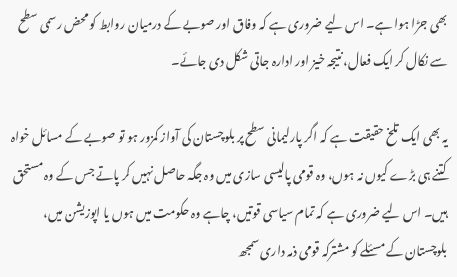بھی جڑا ہوا ہے۔ اس لیے ضروری ہے کہ وفاق اور صوبے کے درمیان روابط کو محض رسمی سطح سے نکال کر ایک فعال، نتیجہ خیز اور ادارہ جاتی شکل دی جائے۔

یہ بھی ایک تلخ حقیقت ہے کہ اگر پارلیمانی سطح پر بلوچستان کی آواز کمزور ہو تو صوبے کے مسائل خواہ کتنے ہی بڑے کیوں نہ ہوں، وہ قومی پالیسی سازی میں وہ جگہ حاصل نہیں کر پاتے جس کے وہ مستحق ہیں۔ اس لیے ضروری ہے کہ تمام سیاسی قوتیں، چاہے وہ حکومت میں ہوں یا اپوزیشن میں، بلوچستان کے مسئلے کو مشترکہ قومی ذمہ داری سمجھ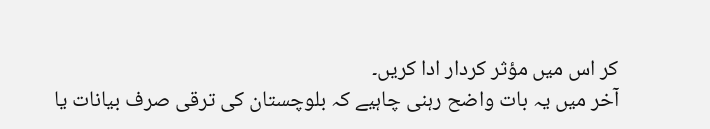کر اس میں مؤثر کردار ادا کریں۔
آخر میں یہ بات واضح رہنی چاہیے کہ بلوچستان کی ترقی صرف بیانات یا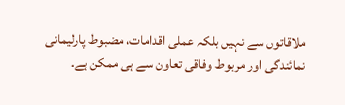ملاقاتوں سے نہیں بلکہ عملی اقدامات، مضبوط پارلیمانی نمائندگی اور مربوط وفاقی تعاون سے ہی ممکن ہے۔